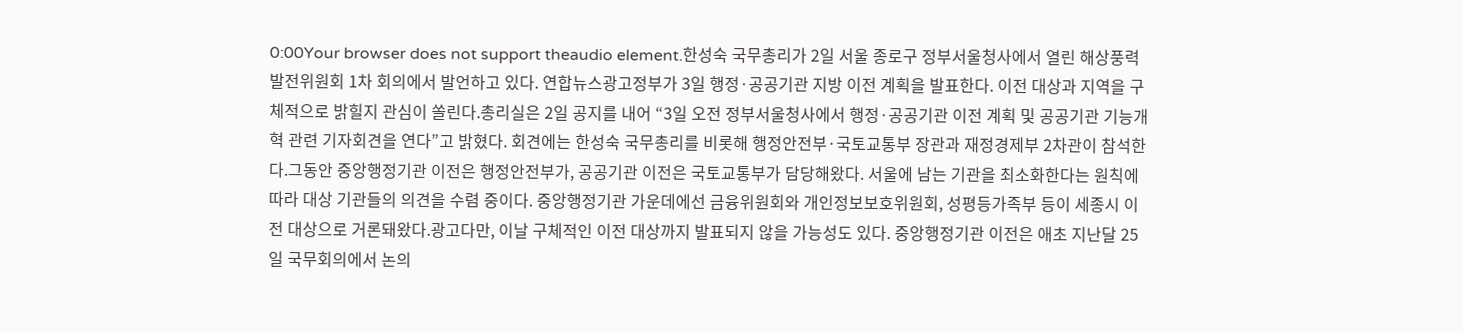0:00Your browser does not support theaudio element.한성숙 국무총리가 2일 서울 종로구 정부서울청사에서 열린 해상풍력발전위원회 1차 회의에서 발언하고 있다. 연합뉴스광고정부가 3일 행정·공공기관 지방 이전 계획을 발표한다. 이전 대상과 지역을 구체적으로 밝힐지 관심이 쏠린다.총리실은 2일 공지를 내어 “3일 오전 정부서울청사에서 행정·공공기관 이전 계획 및 공공기관 기능개혁 관련 기자회견을 연다”고 밝혔다. 회견에는 한성숙 국무총리를 비롯해 행정안전부·국토교통부 장관과 재정경제부 2차관이 참석한다.그동안 중앙행정기관 이전은 행정안전부가, 공공기관 이전은 국토교통부가 담당해왔다. 서울에 남는 기관을 최소화한다는 원칙에 따라 대상 기관들의 의견을 수렴 중이다. 중앙행정기관 가운데에선 금융위원회와 개인정보보호위원회, 성평등가족부 등이 세종시 이전 대상으로 거론돼왔다.광고다만, 이날 구체적인 이전 대상까지 발표되지 않을 가능성도 있다. 중앙행정기관 이전은 애초 지난달 25일 국무회의에서 논의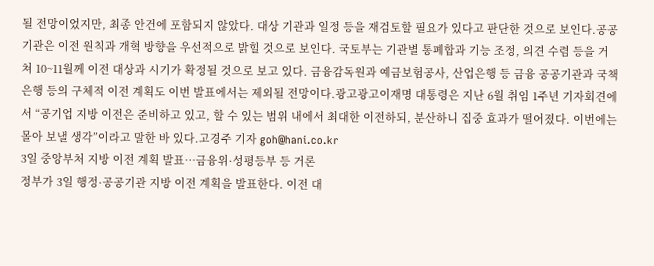될 전망이었지만, 최종 안건에 포함되지 않았다. 대상 기관과 일정 등을 재검토할 필요가 있다고 판단한 것으로 보인다.공공기관은 이전 원칙과 개혁 방향을 우선적으로 밝힐 것으로 보인다. 국토부는 기관별 통폐합과 기능 조정, 의견 수렴 등을 거쳐 10~11월께 이전 대상과 시기가 확정될 것으로 보고 있다. 금융감독원과 예금보험공사, 산업은행 등 금융 공공기관과 국책은행 등의 구체적 이전 계획도 이번 발표에서는 제외될 전망이다.광고광고이재명 대통령은 지난 6월 취임 1주년 기자회견에서 “공기업 지방 이전은 준비하고 있고, 할 수 있는 범위 내에서 최대한 이전하되, 분산하니 집중 효과가 떨어졌다. 이번에는 몰아 보낼 생각”이라고 말한 바 있다.고경주 기자 goh@hani.co.kr
3일 중앙부처 지방 이전 계획 발표…금융위·성평등부 등 거론
정부가 3일 행정·공공기관 지방 이전 계획을 발표한다. 이전 대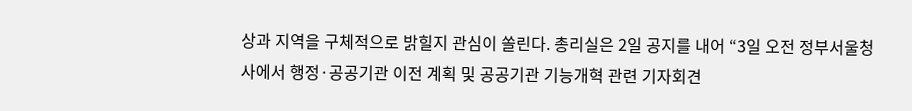상과 지역을 구체적으로 밝힐지 관심이 쏠린다. 총리실은 2일 공지를 내어 “3일 오전 정부서울청사에서 행정·공공기관 이전 계획 및 공공기관 기능개혁 관련 기자회견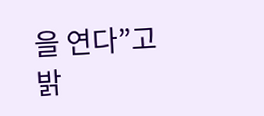을 연다”고 밝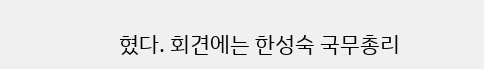혔다. 회견에는 한성숙 국무총리